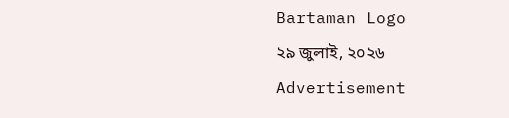Bartaman Logo
২৯ জুলাই, ২০২৬
Advertisement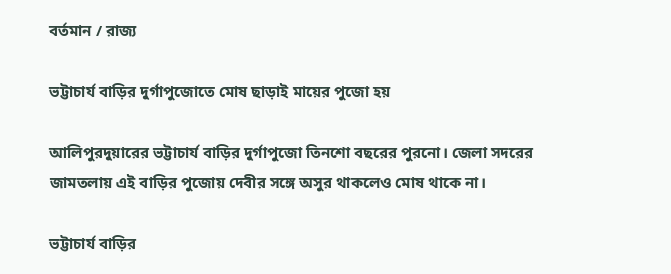বর্তমান / রাজ্য

ভট্টাচার্য বাড়ির দুর্গাপুজোতে মোষ ছাড়াই মায়ের পুজো হয়

আলিপুরদুয়ারের ভট্টাচার্য বাড়ির দুর্গাপুজো তিনশো বছরের পুরনো। জেলা সদরের জামতলায় এই বাড়ির পুজোয় দেবীর সঙ্গে অসুর থাকলেও মোষ থাকে না।

ভট্টাচার্য বাড়ির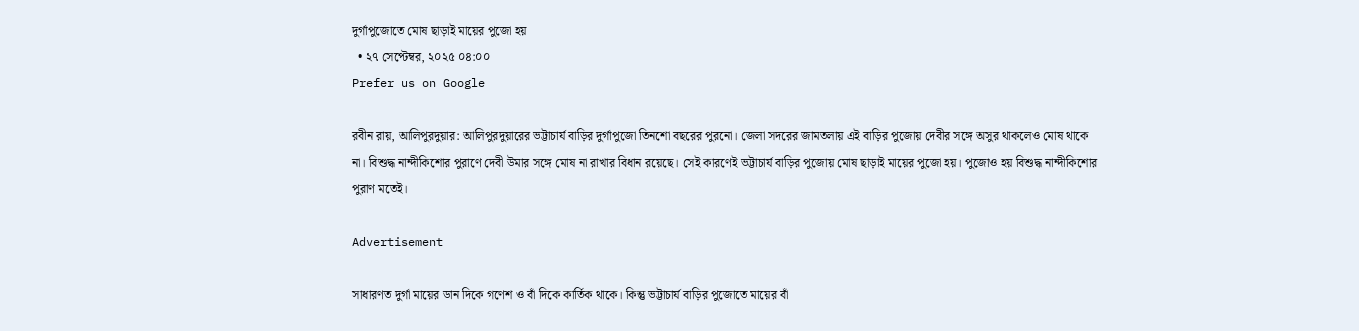দুর্গাপুজোতে মোষ ছাড়াই মায়ের পুজো হয়
  • ২৭ সেপ্টেম্বর, ২০২৫ ০৪:০০
Prefer us on Google

রবীন রায়, আলিপুরদুয়ার: আলিপুরদুয়ারের ভট্টাচার্য বাড়ির দুর্গাপুজো তিনশো বছরের পুরনো। জেলা সদরের জামতলায় এই বাড়ির পুজোয় দেবীর সঙ্গে অসুর থাকলেও মোষ থাকে না। বিশুদ্ধ নান্দীকিশোর পুরাণে দেবী উমার সঙ্গে মোষ না রাখার বিধান রয়েছে। সেই কারণেই ভট্টাচার্য বাড়ির পুজোয় মোষ ছাড়াই মায়ের পুজো হয়। পুজোও হয় বিশুদ্ধ নান্দীকিশোর পুরাণ মতেই।

Advertisement

সাধারণত দুর্গা মায়ের ডান দিকে গণেশ ও বাঁ দিকে কার্তিক থাকে। কিন্তু ভট্টাচার্য বাড়ির পুজোতে মায়ের বাঁ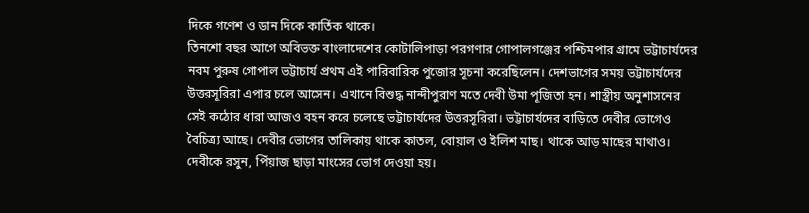দিকে গণেশ ও ডান দিকে কার্তিক থাকে।
তিনশো বছর আগে অবিভক্ত বাংলাদেশের কোটালিপাড়া পরগণার গোপালগঞ্জের পশ্চিমপার গ্রামে ভট্টাচার্যদের নবম পুরুষ গোপাল ভট্টাচার্য প্রথম এই পারিবারিক পুজোর সূচনা করেছিলেন। দেশভাগের সময় ভট্টাচার্যদের উত্তরসূরিরা এপার চলে আসেন। এখানে বিশুদ্ধ নান্দীপুরাণ মতে দেবী উমা পূজিতা হন। শাস্ত্রীয় অনুশাসনের সেই কঠোর ধারা আজও বহন করে চলেছে ভট্টাচার্যদের উত্তরসূরিরা। ভট্টাচার্যদের বাড়িতে দেবীর ভোগেও বৈচিত্র্য আছে। দেবীর ভোগের তালিকায় থাকে কাতল, বোয়াল ও ইলিশ মাছ। থাকে আড় মাছের মাথাও। দেবীকে রসুন, পিঁয়াজ ছাড়া মাংসের ভোগ দেওয়া হয়।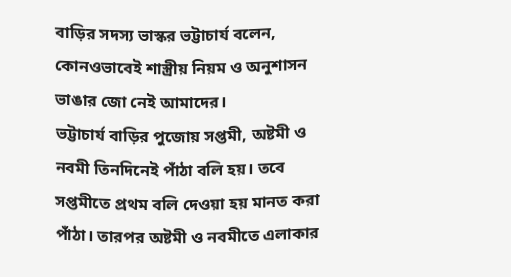বাড়ির সদস্য ভাস্কর ভট্টাচার্য বলেন, কোনওভাবেই শাস্ত্রীয় নিয়ম ও অনুশাসন ভাঙার জো নেই আমাদের।
ভট্টাচার্য বাড়ির পুজোয় সপ্তমী, অষ্টমী ও নবমী তিনদিনেই পাঁঠা বলি হয়। তবে সপ্তমীতে প্রথম বলি দেওয়া হয় মানত করা পাঁঠা। তারপর অষ্টমী ও নবমীতে এলাকার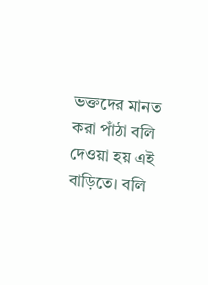ভক্তদের মানত করা পাঁঠা বলি দেওয়া হয় এই বাড়িতে। বলি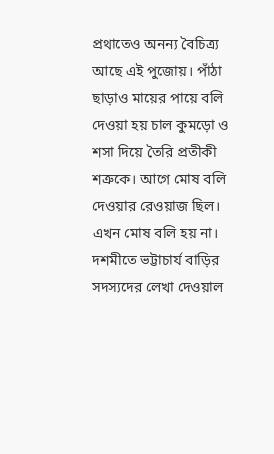প্রথাতেও অনন্য বৈচিত্র্য আছে এই পুজোয়। পাঁঠা ছাড়াও মায়ের পায়ে বলি দেওয়া হয় চাল কুমড়ো ও শসা দিয়ে তৈরি প্রতীকী শত্রুকে। আগে মোষ বলি দেওয়ার রেওয়াজ ছিল। এখন মোষ বলি হয় না। দশমীতে ভট্টাচার্য বাড়ির সদস্যদের লেখা দেওয়াল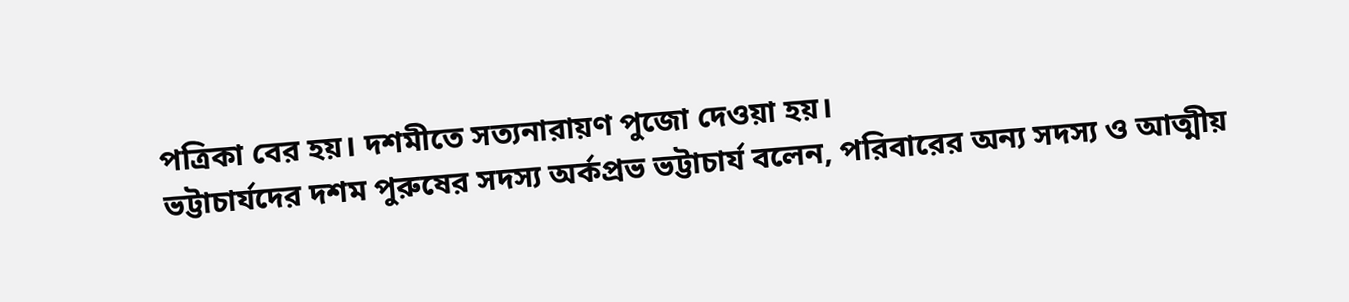পত্রিকা বের হয়। দশমীতে সত্যনারায়ণ পুজো দেওয়া হয়।
ভট্টাচার্যদের দশম পুরুষের সদস্য অর্কপ্রভ ভট্টাচার্য বলেন, পরিবারের অন্য সদস্য ও আত্মীয়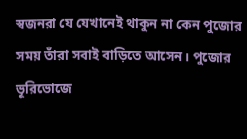স্বজনরা যে যেখানেই থাকুন না কেন পুজোর সময় তাঁরা সবাই বাড়িতে আসেন। পুজোর ভূরিভোজে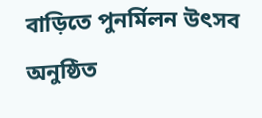বাড়িতে পুনর্মিলন উৎসব অনুষ্ঠিত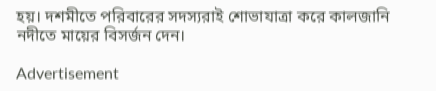হয়। দশমীতে পরিবারের সদস্যরাই শোভাযাত্রা করে কালজানি নদীতে মায়ের বিসর্জন দেন।

Advertisement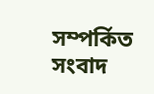সম্পর্কিত সংবাদ